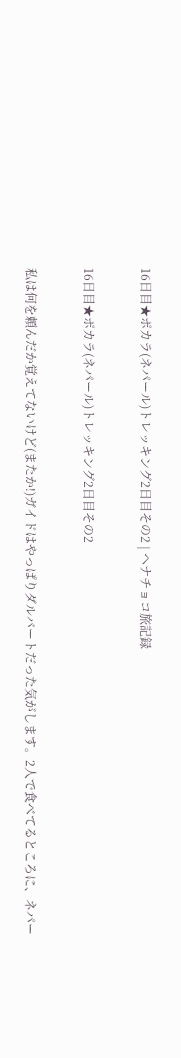16日目★ポカラ(ネパール)トレッキング2日目その2 | ヘナチョコ旅記録

16日目★ポカラ(ネパール)トレッキング2日目その2

私は何を頼んだか覚えてないけど(またか!)ガイドはやっぱりダルバートだった気がします。2人で食べてるところに、ネパー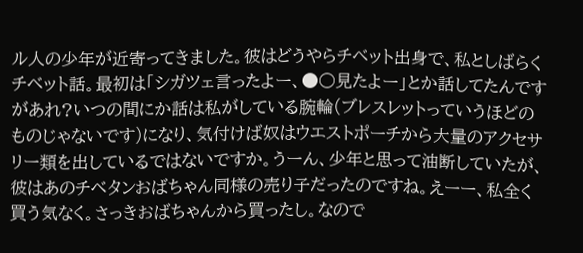ル人の少年が近寄ってきました。彼はどうやらチベット出身で、私としばらくチベット話。最初は「シガツェ言ったよー、●○見たよー」とか話してたんですがあれ?いつの間にか話は私がしている腕輪(ブレスレットっていうほどのものじゃないです)になり、気付けば奴はウエストポーチから大量のアクセサリー類を出しているではないですか。うーん、少年と思って油断していたが、彼はあのチベタンおばちゃん同様の売り子だったのですね。えーー、私全く買う気なく。さっきおばちゃんから買ったし。なので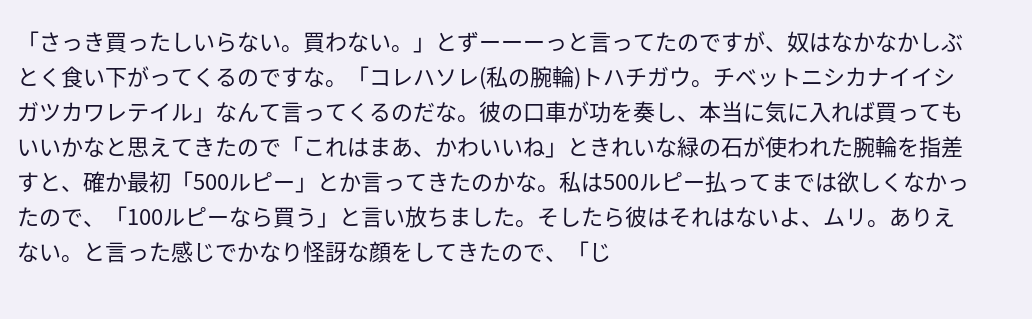「さっき買ったしいらない。買わない。」とずーーーっと言ってたのですが、奴はなかなかしぶとく食い下がってくるのですな。「コレハソレ(私の腕輪)トハチガウ。チベットニシカナイイシガツカワレテイル」なんて言ってくるのだな。彼の口車が功を奏し、本当に気に入れば買ってもいいかなと思えてきたので「これはまあ、かわいいね」ときれいな緑の石が使われた腕輪を指差すと、確か最初「500ルピー」とか言ってきたのかな。私は500ルピー払ってまでは欲しくなかったので、「100ルピーなら買う」と言い放ちました。そしたら彼はそれはないよ、ムリ。ありえない。と言った感じでかなり怪訝な顔をしてきたので、「じ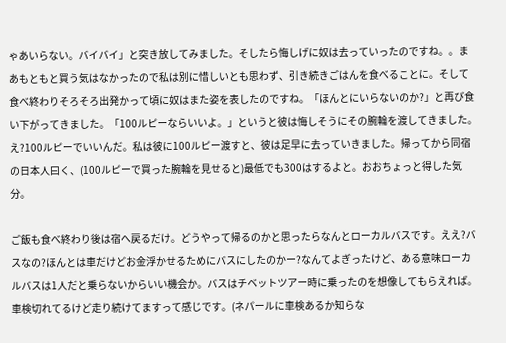ゃあいらない。バイバイ」と突き放してみました。そしたら悔しげに奴は去っていったのですね。。まあもともと買う気はなかったので私は別に惜しいとも思わず、引き続きごはんを食べることに。そして食べ終わりそろそろ出発かって頃に奴はまた姿を表したのですね。「ほんとにいらないのか?」と再び食い下がってきました。「100ルピーならいいよ。」というと彼は悔しそうにその腕輪を渡してきました。え?100ルピーでいいんだ。私は彼に100ルピー渡すと、彼は足早に去っていきました。帰ってから同宿の日本人曰く、(100ルピーで買った腕輪を見せると)最低でも300はするよと。おおちょっと得した気分。

ご飯も食べ終わり後は宿へ戻るだけ。どうやって帰るのかと思ったらなんとローカルバスです。ええ?バスなの?ほんとは車だけどお金浮かせるためにバスにしたのかー?なんてよぎったけど、ある意味ローカルバスは1人だと乗らないからいい機会か。バスはチベットツアー時に乗ったのを想像してもらえれば。車検切れてるけど走り続けてますって感じです。(ネパールに車検あるか知らな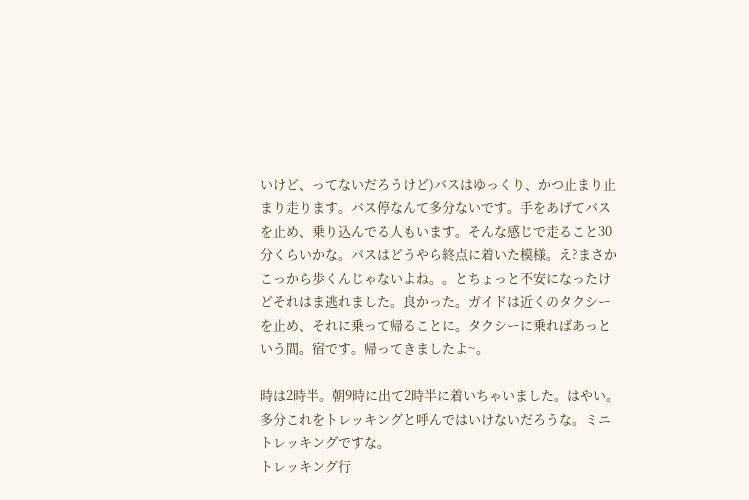いけど、ってないだろうけど)バスはゆっくり、かつ止まり止まり走ります。バス停なんて多分ないです。手をあげてバスを止め、乗り込んでる人もいます。そんな感じで走ること30分くらいかな。バスはどうやら終点に着いた模様。え?まさかこっから歩くんじゃないよね。。とちょっと不安になったけどそれはま逃れました。良かった。ガイドは近くのタクシーを止め、それに乗って帰ることに。タクシーに乗ればあっという間。宿です。帰ってきましたよ~。

時は2時半。朝9時に出て2時半に着いちゃいました。はやい。多分これをトレッキングと呼んではいけないだろうな。ミニトレッキングですな。
トレッキング行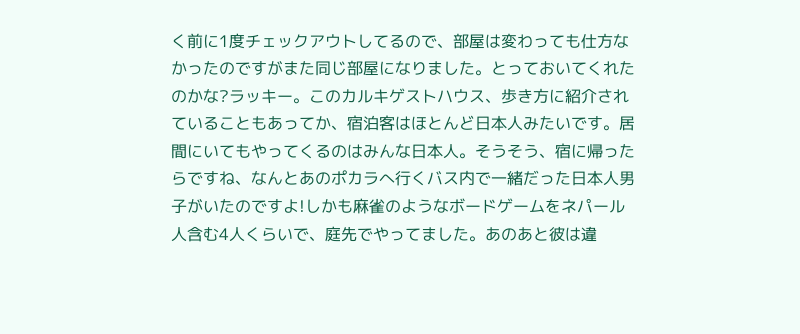く前に1度チェックアウトしてるので、部屋は変わっても仕方なかったのですがまた同じ部屋になりました。とっておいてくれたのかな?ラッキー。このカルキゲストハウス、歩き方に紹介されていることもあってか、宿泊客はほとんど日本人みたいです。居間にいてもやってくるのはみんな日本人。そうそう、宿に帰ったらですね、なんとあのポカラへ行くバス内で一緒だった日本人男子がいたのですよ!しかも麻雀のようなボードゲームをネパール人含む4人くらいで、庭先でやってました。あのあと彼は違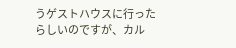うゲストハウスに行ったらしいのですが、カル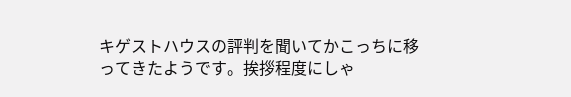キゲストハウスの評判を聞いてかこっちに移ってきたようです。挨拶程度にしゃ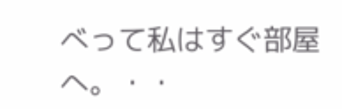べって私はすぐ部屋へ。・・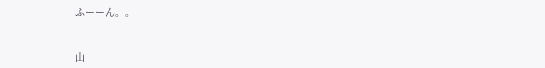ふーーん。。


山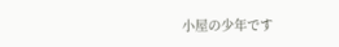小屋の少年です